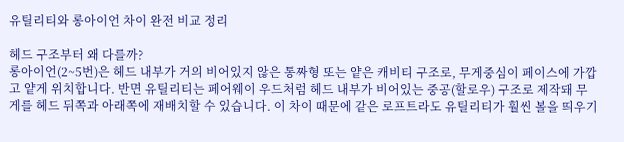유틸리티와 롱아이언 차이 완전 비교 정리

헤드 구조부터 왜 다를까?
롱아이언(2~5번)은 헤드 내부가 거의 비어있지 않은 통짜형 또는 얕은 캐비티 구조로, 무게중심이 페이스에 가깝고 얕게 위치합니다. 반면 유틸리티는 페어웨이 우드처럼 헤드 내부가 비어있는 중공(할로우) 구조로 제작돼 무게를 헤드 뒤쪽과 아래쪽에 재배치할 수 있습니다. 이 차이 때문에 같은 로프트라도 유틸리티가 훨씬 볼을 띄우기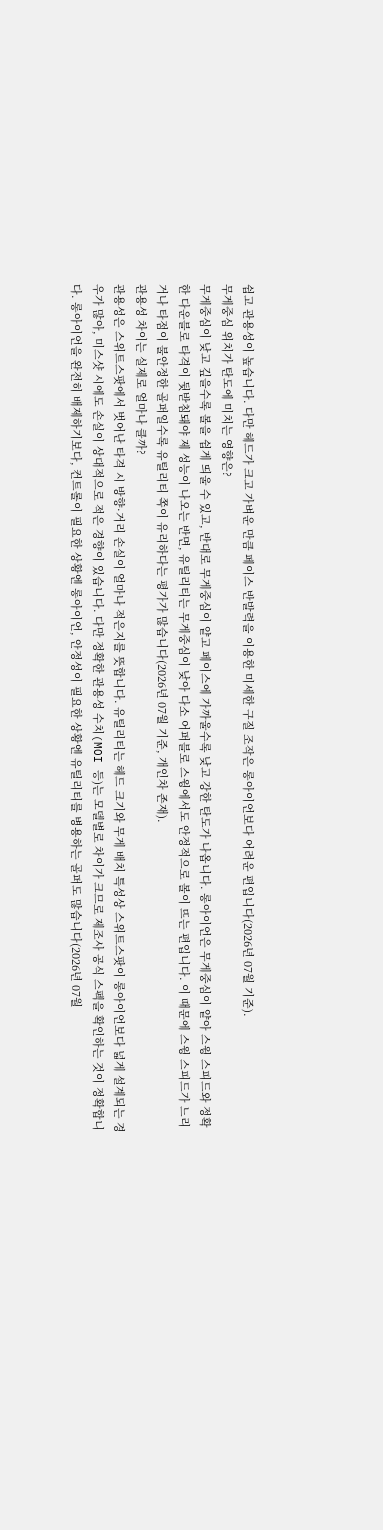쉽고 관용성이 높습니다. 다만 헤드가 크고 가벼운 만큼 페이스 반발력을 이용한 미세한 구질 조작은 롱아이언보다 어려운 편입니다(2026년 07월 기준).
무게중심 위치가 탄도에 미치는 영향은?
무게중심이 낮고 깊을수록 볼을 쉽게 띄울 수 있고, 반대로 무게중심이 얕고 페이스에 가까울수록 낮고 강한 탄도가 나옵니다. 롱아이언은 무게중심이 얕아 스윙 스피드와 정확한 다운블로 타격이 뒷받침돼야 제 성능이 나오는 반면, 유틸리티는 무게중심이 낮아 다소 어퍼블로 스윙에서도 안정적으로 볼이 뜨는 편입니다. 이 때문에 스윙 스피드가 느리거나 타점이 불안정한 골퍼일수록 유틸리티 쪽이 유리하다는 평가가 많습니다(2026년 07월 기준, 개인차 존재).
관용성 차이는 실제로 얼마나 클까?
관용성은 스위트스팟에서 벗어난 타격 시 방향·거리 손실이 얼마나 적은지를 뜻합니다. 유틸리티는 헤드 크기와 무게 배치 특성상 스위트스팟이 롱아이언보다 넓게 설계되는 경우가 많아, 미스샷 시에도 손실이 상대적으로 적은 경향이 있습니다. 다만 정확한 관용성 수치(MOI 등)는 모델별로 차이가 크므로 제조사 공식 스펙을 확인하는 것이 정확합니다. 롱아이언을 완전히 배제하기보다, 컨트롤이 필요한 상황엔 롱아이언, 안정성이 필요한 상황엔 유틸리티를 병용하는 골퍼도 많습니다(2026년 07월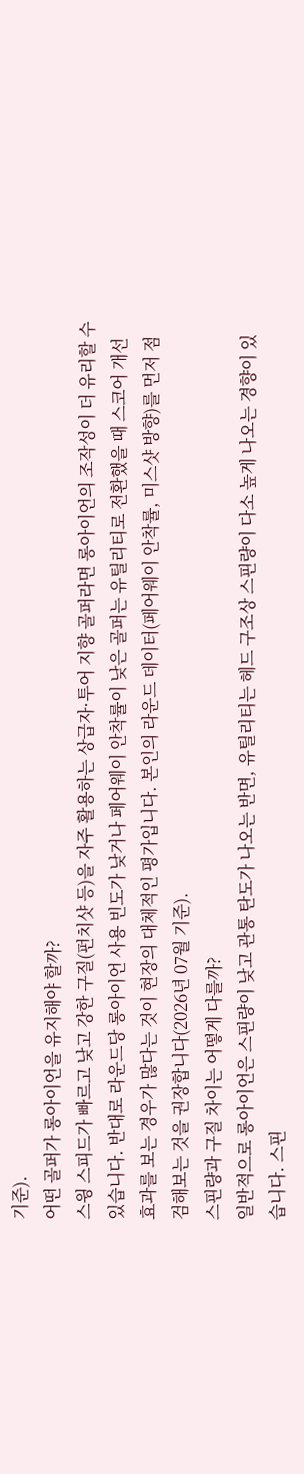기준).
어떤 골퍼가 롱아이언을 유지해야 할까?
스윙 스피드가 빠르고 낮고 강한 구질(펀치샷 등)을 자주 활용하는 상급자·투어 지향 골퍼라면 롱아이언의 조작성이 더 유리할 수 있습니다. 반대로 라운드당 롱아이언 사용 빈도가 낮거나 페어웨이 안착률이 낮은 골퍼는 유틸리티로 전환했을 때 스코어 개선 효과를 보는 경우가 많다는 것이 현장의 대체적인 평가입니다. 본인의 라운드 데이터(페어웨이 안착률, 미스샷 방향)를 먼저 점검해보는 것을 권장합니다(2026년 07월 기준).
스핀량과 구질 차이는 어떻게 다를까?
일반적으로 롱아이언은 스핀량이 낮고 관통 탄도가 나오는 반면, 유틸리티는 헤드 구조상 스핀량이 다소 높게 나오는 경향이 있습니다. 스핀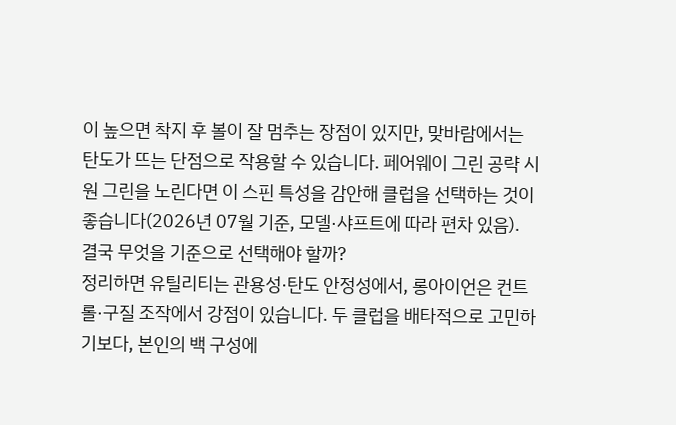이 높으면 착지 후 볼이 잘 멈추는 장점이 있지만, 맞바람에서는 탄도가 뜨는 단점으로 작용할 수 있습니다. 페어웨이 그린 공략 시 원 그린을 노린다면 이 스핀 특성을 감안해 클럽을 선택하는 것이 좋습니다(2026년 07월 기준, 모델·샤프트에 따라 편차 있음).
결국 무엇을 기준으로 선택해야 할까?
정리하면 유틸리티는 관용성·탄도 안정성에서, 롱아이언은 컨트롤·구질 조작에서 강점이 있습니다. 두 클럽을 배타적으로 고민하기보다, 본인의 백 구성에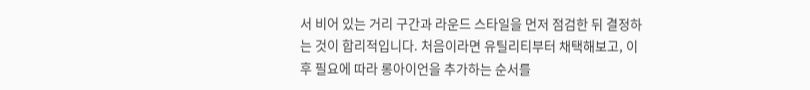서 비어 있는 거리 구간과 라운드 스타일을 먼저 점검한 뒤 결정하는 것이 합리적입니다. 처음이라면 유틸리티부터 채택해보고, 이후 필요에 따라 롱아이언을 추가하는 순서를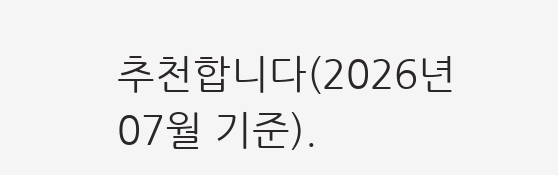추천합니다(2026년 07월 기준).